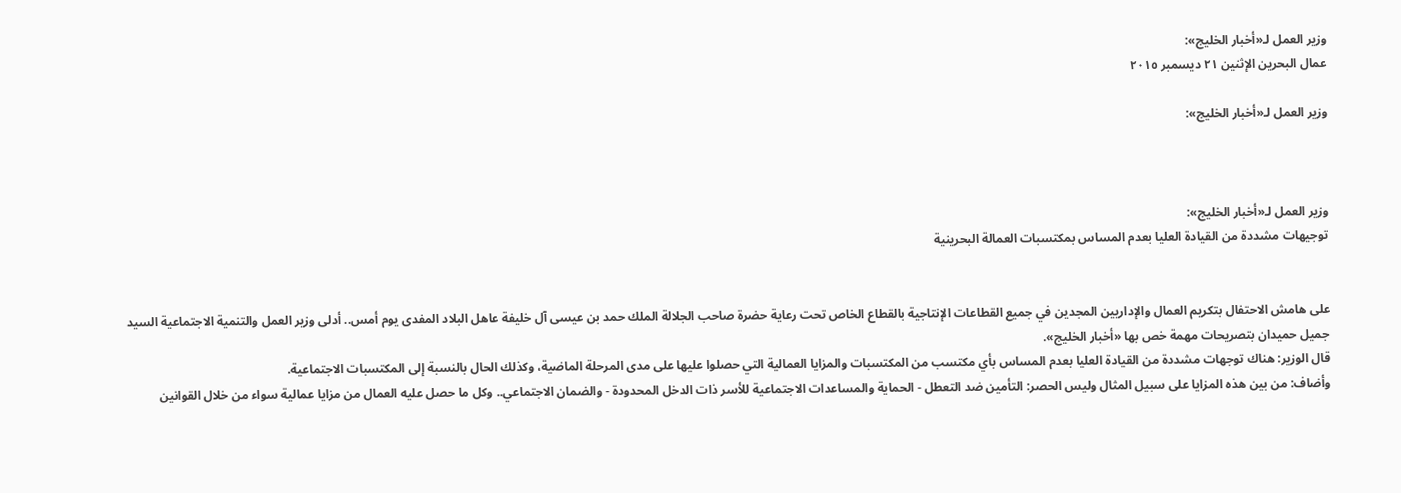وزير العمل لـ«أخبار الخليج»:
عمال البحرين الإثنين ٢١ ديسمبر ٢٠١٥

وزير العمل لـ«أخبار الخليج»:



وزير العمل لـ«أخبار الخليج»:
توجيهات مشددة من القيادة العليا بعدم المساس بمكتسبات العمالة البحرينية


على هامش الاحتفال بتكريم العمال والإداريين المجدين في جميع القطاعات الإنتاجية بالقطاع الخاص تحت رعاية حضرة صاحب الجلالة الملك حمد بن عيسى آل خليفة عاهل البلاد المفدى يوم أمس.. أدلى وزير العمل والتنمية الاجتماعية السيد جميل حميدان بتصريحات مهمة خص بها «أخبار الخليج».
قال الوزير: هناك توجهات مشددة من القيادة العليا بعدم المساس بأي مكتسب من المكتسبات والمزايا العمالية التي حصلوا عليها على مدى المرحلة الماضية، وكذلك الحال بالنسبة إلى المكتسبات الاجتماعية.
وأضاف: من بين هذه المزايا على سبيل المثال وليس الحصر: التأمين ضد التعطل - الحماية والمساعدات الاجتماعية للأسر ذات الدخل المحدودة - والضمان الاجتماعي.. وكل ما حصل عليه العمال من مزايا عمالية سواء من خلال القوانين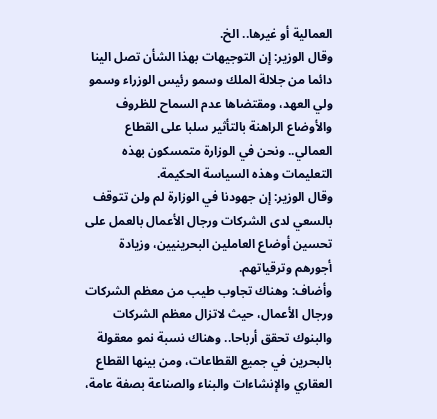العمالية أو غيرها.. الخ.
وقال الوزير: إن التوجيهات بهذا الشأن تصل الينا دائما من جلالة الملك وسمو رئيس الوزراء وسمو ولي العهد، ومقتضاها عدم السماح للظروف والأوضاع الراهنة بالتأثير سلبا على القطاع العمالي.. ونحن في الوزارة متمسكون بهذه التعليمات وهذه السياسة الحكيمة.
وقال الوزير: إن جهودنا في الوزارة لم ولن تتوقف بالسعي لدى الشركات ورجال الأعمال بالعمل على تحسين أوضاع العاملين البحرينيين، وزيادة أجورهم وترقياتهم.
وأضاف: وهناك تجاوب طيب من معظم الشركات ورجال الأعمال، حيث لاتزال معظم الشركات والبنوك تحقق أرباحا.. وهناك نسبة نمو معقولة بالبحرين في جميع القطاعات، ومن بينها القطاع العقاري والإنشاءات والبناء والصناعة بصفة عامة،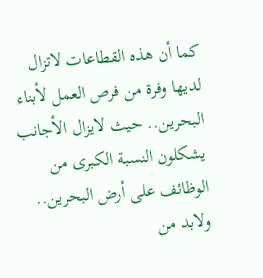كما أن هذه القطاعات لاتزال لديها وفرة من فرص العمل لأبناء البحرين.. حيث لايزال الأجانب يشكلون النسبة الكبرى من الوظائف على أرض البحرين.. ولابد من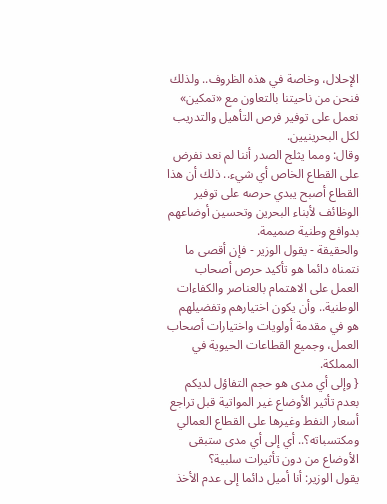الإحلال، وخاصة في هذه الظروف.. ولذلك فنحن من ناحيتنا بالتعاون مع «تمكين» نعمل على توفير فرص التأهيل والتدريب لكل البحرينيين.
وقال: ومما يثلج الصدر أننا لم نعد نفرض على القطاع الخاص أي شيء.. ذلك أن هذا القطاع أصبح يبدي حرصه على توفير الوظائف لأبناء البحرين وتحسين أوضاعهم بدوافع وطنية صميمة.
والحقيقة - يقول الوزير - فإن أقصى ما نتمناه دائما هو تأكيد حرص أصحاب العمل على الاهتمام بالعناصر والكفاءات الوطنية.. وأن يكون اختيارهم وتفضيلهم هو في مقدمة أولويات واختيارات أصحاب العمل، وجميع القطاعات الحيوية في المملكة.
{ وإلى أي مدى هو حجم التفاؤل لديكم بعدم تأثير الأوضاع غير المواتية قبل تراجع أسعار النفط وغيرها على القطاع العمالي ومكتسباته؟.. أي إلى أي مدى ستبقى الأوضاع من دون تأثيرات سلبية؟
يقول الوزير: أنا أميل دائما إلى عدم الأخذ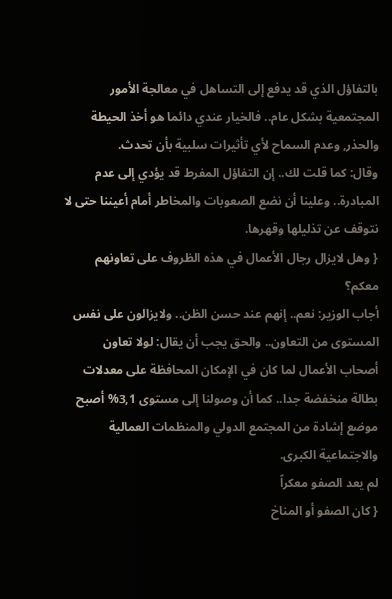بالتفاؤل الذي قد يدفع إلى التساهل في معالجة الأمور المجتمعية بشكل عام.. فالخيار عندي دائما هو أخذ الحيطة والحذر, وعدم السماح لأي تأثيرات سلبية بأن تحدث.
وقال: كما قلت لك.. إن التفاؤل المفرط قد يؤدي إلى عدم المبادرة.. وعلينا أن نضع الصعوبات والمخاطر أمام أعيننا حتى لا نتوقف عن تذليلها وقهرها.
{ وهل لايزال رجال الأعمال في هذه الظروف على تعاونهم معكم؟
أجاب الوزير: نعم.. إنهم عند حسن الظن.. ولايزالون على نفس المستوى من التعاون.. والحق يجب أن يقال: لولا تعاون أصحاب الأعمال لما كان في الإمكان المحافظة على معدلات بطالة منخفضة جدا.. كما أن وصولنا إلى مستوى 3,1% أصبح موضع إشادة من المجتمع الدولي والمنظمات العمالية والاجتماعية الكبرى.
لم يعد الصفو معكراً
{ كان الصفو أو المناخ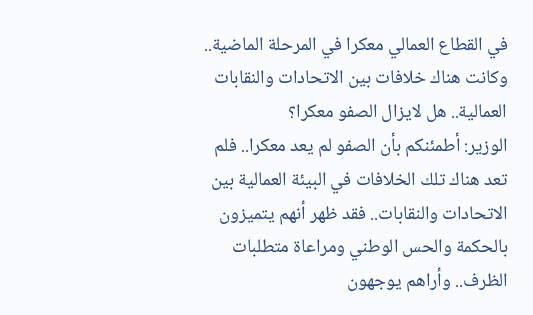في القطاع العمالي معكرا في المرحلة الماضية.. وكانت هناك خلافات بين الاتحادات والنقابات العمالية.. هل لايزال الصفو معكرا؟
الوزير: أطمئنكم بأن الصفو لم يعد معكرا.. فلم تعد هناك تلك الخلافات في البيئة العمالية بين الاتحادات والنقابات.. فقد ظهر أنهم يتميزون بالحكمة والحس الوطني ومراعاة متطلبات الظرف.. وأراهم يوجهون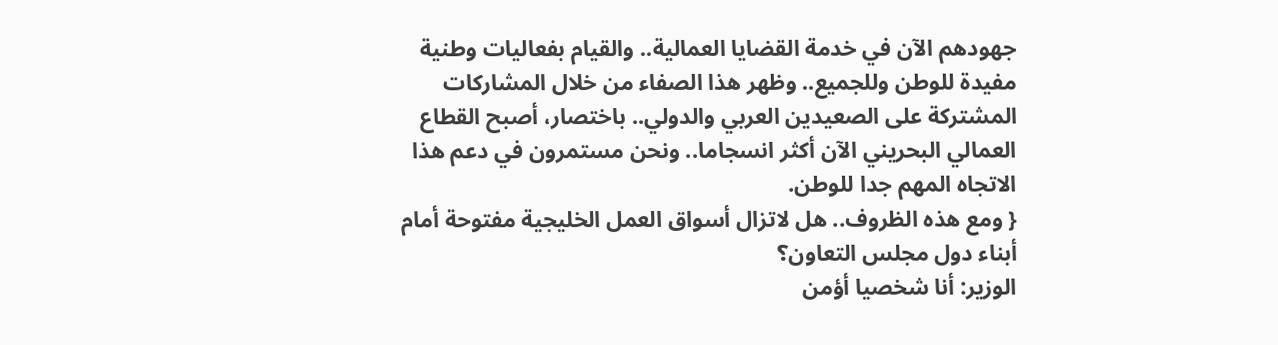جهودهم الآن في خدمة القضايا العمالية.. والقيام بفعاليات وطنية مفيدة للوطن وللجميع.. وظهر هذا الصفاء من خلال المشاركات المشتركة على الصعيدين العربي والدولي.. باختصار، أصبح القطاع العمالي البحريني الآن أكثر انسجاما.. ونحن مستمرون في دعم هذا الاتجاه المهم جدا للوطن.
{ ومع هذه الظروف.. هل لاتزال أسواق العمل الخليجية مفتوحة أمام أبناء دول مجلس التعاون؟
الوزير: أنا شخصيا أؤمن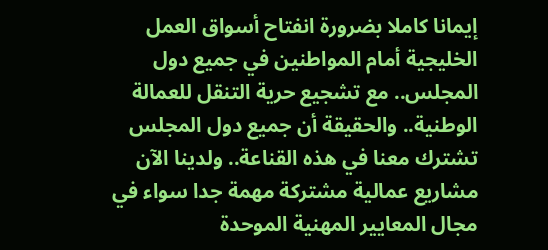إيمانا كاملا بضرورة انفتاح أسواق العمل الخليجية أمام المواطنين في جميع دول المجلس.. مع تشجيع حرية التنقل للعمالة الوطنية.. والحقيقة أن جميع دول المجلس تشترك معنا في هذه القناعة.. ولدينا الآن مشاريع عمالية مشتركة مهمة جدا سواء في مجال المعايير المهنية الموحدة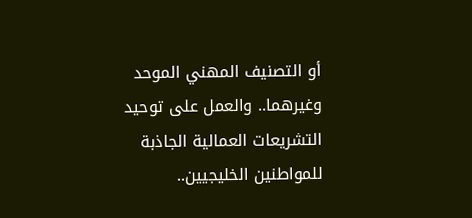أو التصنيف المهني الموحد وغيرهما.. والعمل على توحيد التشريعات العمالية الجاذبة للمواطنين الخليجيين..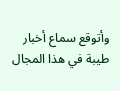وأتوقع سماع أخبار طيبة في هذا المجال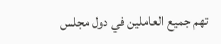تهم جميع العاملين في دول مجلس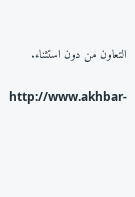التعاون من دون استثناء.

http://www.akhbar-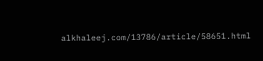alkhaleej.com/13786/article/58651.html